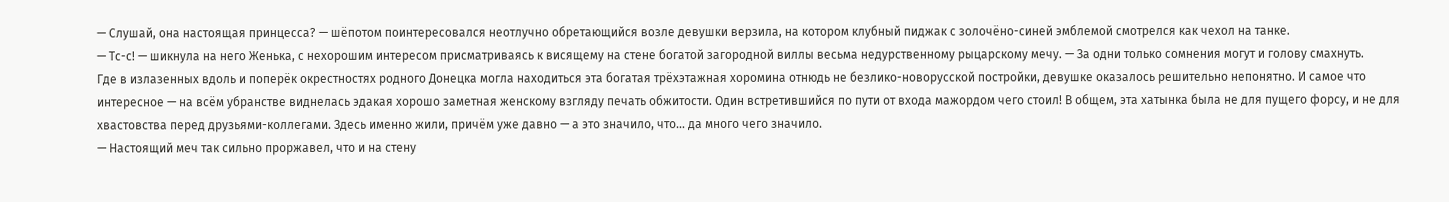— Слушай, она настоящая принцесса? — шёпотом поинтересовался неотлучно обретающийся возле девушки верзила, на котором клубный пиджак с золочёно-синей эмблемой смотрелся как чехол на танке.
— Тс-с! — шикнула на него Женька, с нехорошим интересом присматриваясь к висящему на стене богатой загородной виллы весьма недурственному рыцарскому мечу. — За одни только сомнения могут и голову смахнуть.
Где в излазенных вдоль и поперёк окрестностях родного Донецка могла находиться эта богатая трёхэтажная хоромина отнюдь не безлико-новорусской постройки, девушке оказалось решительно непонятно. И самое что интересное — на всём убранстве виднелась эдакая хорошо заметная женскому взгляду печать обжитости. Один встретившийся по пути от входа мажордом чего стоил! В общем, эта хатынка была не для пущего форсу, и не для хвастовства перед друзьями-коллегами. Здесь именно жили, причём уже давно — а это значило, что… да много чего значило.
— Настоящий меч так сильно проржавел, что и на стену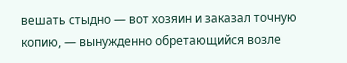вешать стыдно — вот хозяин и заказал точную копию, — вынужденно обретающийся возле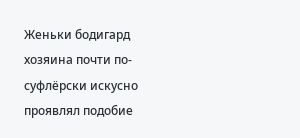Женьки бодигард хозяина почти по-суфлёрски искусно проявлял подобие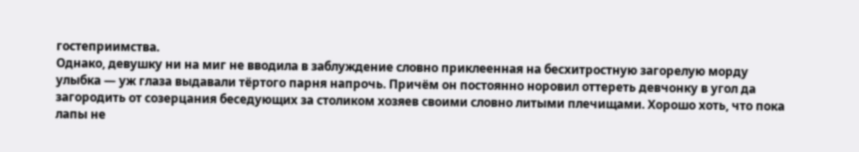гостеприимства.
Однако, девушку ни на миг не вводила в заблуждение словно приклеенная на бесхитростную загорелую морду улыбка — уж глаза выдавали тёртого парня напрочь. Причём он постоянно норовил оттереть девчонку в угол да загородить от созерцания беседующих за столиком хозяев своими словно литыми плечищами. Хорошо хоть, что пока лапы не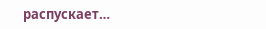распускает…